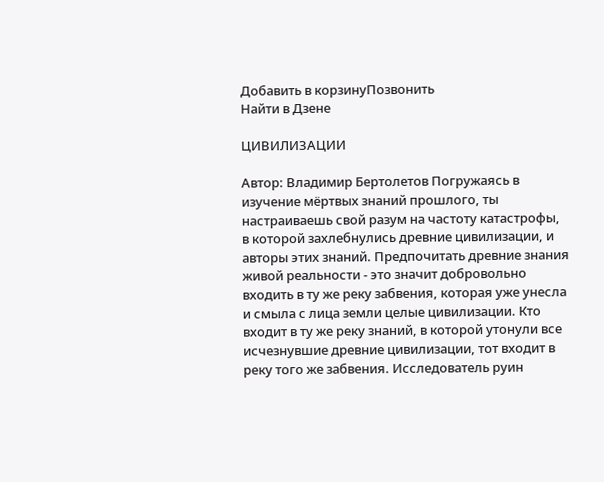Добавить в корзинуПозвонить
Найти в Дзене

ЦИВИЛИЗАЦИИ

Автор: Владимир Бертолетов Погружаясь в изучение мёртвых знаний прошлого, ты настраиваешь свой разум на частоту катастрофы, в которой захлебнулись древние цивилизации, и авторы этих знаний. Предпочитать древние знания живой реальности - это значит добровольно входить в ту же реку забвения, которая уже унесла и смыла с лица земли целые цивилизации. Кто входит в ту же реку знаний, в которой утонули все исчезнувшие древние цивилизации, тот входит в реку того же забвения. Исследователь руин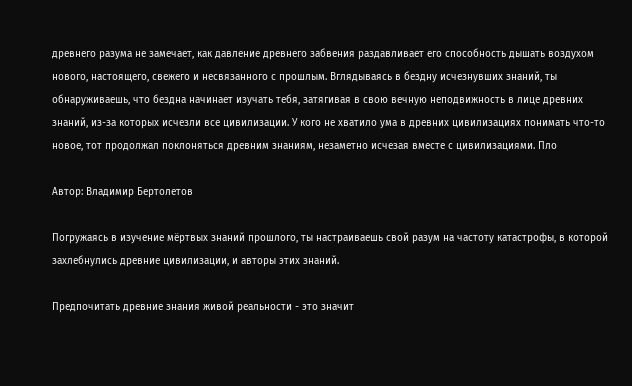древнего разума не замечает, как давление древнего забвения раздавливает его способность дышать воздухом нового, настоящего, свежего и несвязанного с прошлым. Вглядываясь в бездну исчезнувших знаний, ты обнаруживаешь, что бездна начинает изучать тебя, затягивая в свою вечную неподвижность в лице древних знаний, из-за которых исчезли все цивилизации. У кого не хватило ума в древних цивилизациях понимать что-то новое, тот продолжал поклоняться древним знаниям, незаметно исчезая вместе с цивилизациями. Пло

Автор: Владимир Бертолетов

Погружаясь в изучение мёртвых знаний прошлого, ты настраиваешь свой разум на частоту катастрофы, в которой захлебнулись древние цивилизации, и авторы этих знаний.

Предпочитать древние знания живой реальности - это значит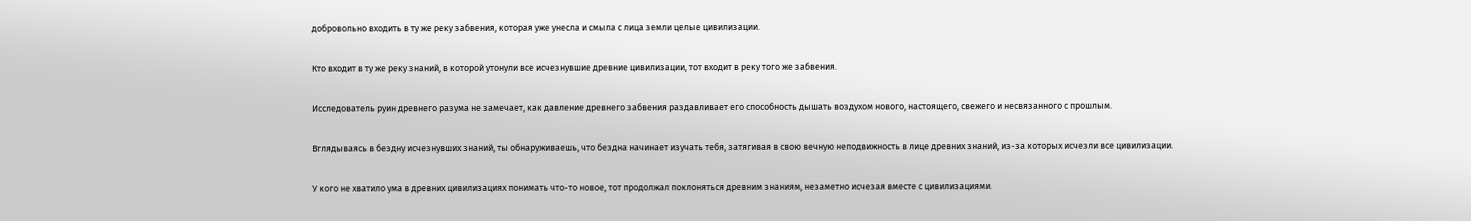добровольно входить в ту же реку забвения, которая уже унесла и смыла с лица земли целые цивилизации.

Кто входит в ту же реку знаний, в которой утонули все исчезнувшие древние цивилизации, тот входит в реку того же забвения.

Исследователь руин древнего разума не замечает, как давление древнего забвения раздавливает его способность дышать воздухом нового, настоящего, свежего и несвязанного с прошлым.

Вглядываясь в бездну исчезнувших знаний, ты обнаруживаешь, что бездна начинает изучать тебя, затягивая в свою вечную неподвижность в лице древних знаний, из-за которых исчезли все цивилизации.

У кого не хватило ума в древних цивилизациях понимать что-то новое, тот продолжал поклоняться древним знаниям, незаметно исчезая вместе с цивилизациями.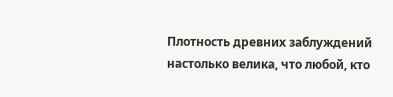Плотность древних заблуждений настолько велика, что любой, кто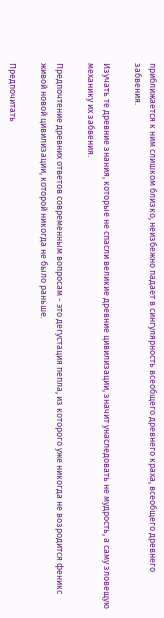приближается к ним слишком близко, неизбежно падает в сингулярность всеобщего древнего краха, всеобщего древнего забвения.

Изучать те древние знания, которые не спасли великие древние цивилизации, значит унаследовать не мудрость, а саму зловещую механику их забвения.

Предпочтение древних ответов современным вопросам - это дегустация пепла, из которого уже никогда не возродится феникс живой новой цивилизации, которой никогда не было раньше.

Предпочитать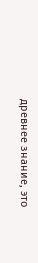древнее знание, это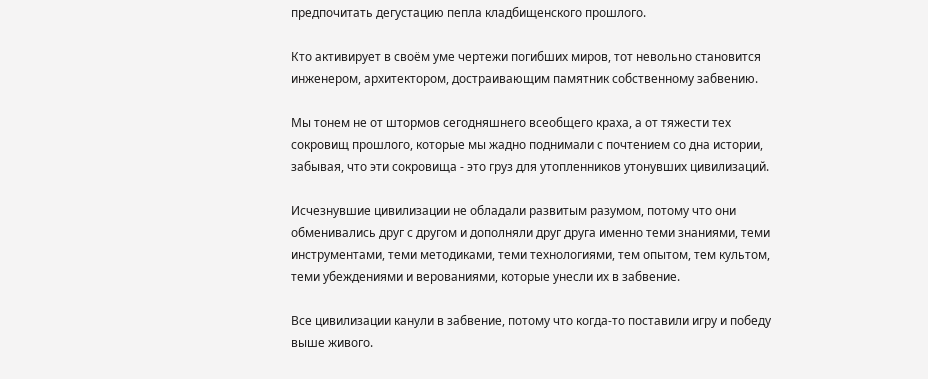предпочитать дегустацию пепла кладбищенского прошлого.

Кто активирует в своём уме чертежи погибших миров, тот невольно становится инженером, архитектором, достраивающим памятник собственному забвению.

Мы тонем не от штормов сегодняшнего всеобщего краха, а от тяжести тех сокровищ прошлого, которые мы жадно поднимали с почтением со дна истории, забывая, что эти сокровища - это груз для утопленников утонувших цивилизаций.

Исчезнувшие цивилизации не обладали развитым разумом, потому что они обменивались друг с другом и дополняли друг друга именно теми знаниями, теми инструментами, теми методиками, теми технологиями, тем опытом, тем культом, теми убеждениями и верованиями, которые унесли их в забвение.

Все цивилизации канули в забвение, потому что когда-то поставили игру и победу выше живого.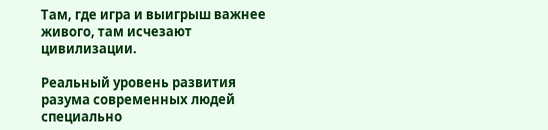Там, где игра и выигрыш важнее живого, там исчезают цивилизации.

Реальный уровень развития разума современных людей специально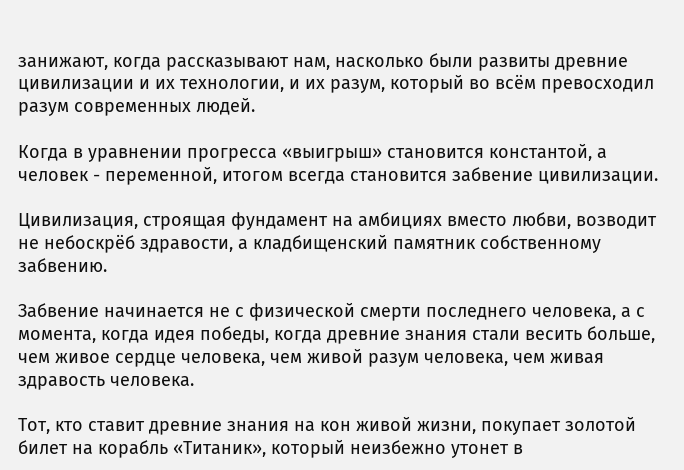занижают, когда рассказывают нам, насколько были развиты древние цивилизации и их технологии, и их разум, который во всём превосходил разум современных людей.

Когда в уравнении прогресса «выигрыш» становится константой, а человек - переменной, итогом всегда становится забвение цивилизации.

Цивилизация, строящая фундамент на амбициях вместо любви, возводит не небоскрёб здравости, а кладбищенский памятник собственному забвению.

Забвение начинается не с физической смерти последнего человека, а с момента, когда идея победы, когда древние знания стали весить больше, чем живое сердце человека, чем живой разум человека, чем живая здравость человека.

Тот, кто ставит древние знания на кон живой жизни, покупает золотой билет на корабль «Титаник», который неизбежно утонет в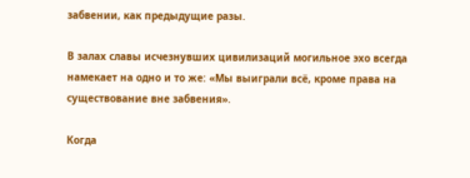забвении, как предыдущие разы.

В залах славы исчезнувших цивилизаций могильное эхо всегда намекает на одно и то же: «Мы выиграли всё, кроме права на существование вне забвения».

Когда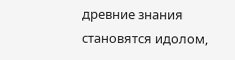древние знания становятся идолом,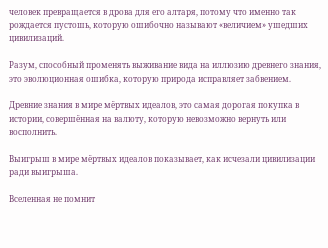человек превращается в дрова для его алтаря, потому что именно так рождается пустошь, которую ошибочно называют «величием» ушедших цивилизаций.

Разум, способный променять выживание вида на иллюзию древнего знания, это эволюционная ошибка, которую природа исправляет забвением.

Древние знания в мире мёртвых идеалов, это самая дорогая покупка в истории, совершённая на валюту, которую невозможно вернуть или восполнить.

Выигрыш в мире мёртвых идеалов показывает, как исчезали цивилизации ради выигрыша.

Вселенная не помнит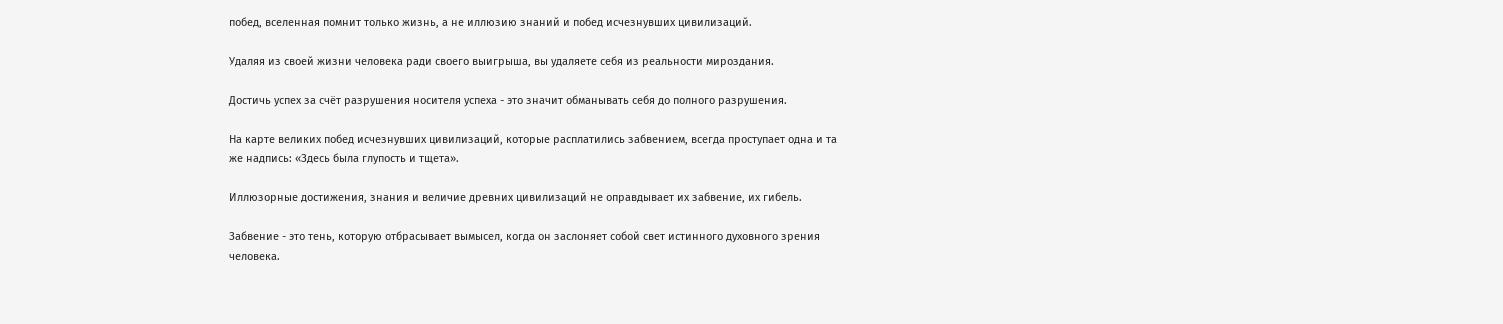побед, вселенная помнит только жизнь, а не иллюзию знаний и побед исчезнувших цивилизаций.

Удаляя из своей жизни человека ради своего выигрыша, вы удаляете себя из реальности мироздания.

Достичь успех за счёт разрушения носителя успеха - это значит обманывать себя до полного разрушения.

На карте великих побед исчезнувших цивилизаций, которые расплатились забвением, всегда проступает одна и та же надпись: «Здесь была глупость и тщета».

Иллюзорные достижения, знания и величие древних цивилизаций не оправдывает их забвение, их гибель.

Забвение - это тень, которую отбрасывает вымысел, когда он заслоняет собой свет истинного духовного зрения человека.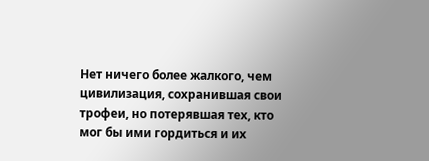Нет ничего более жалкого, чем цивилизация, сохранившая свои трофеи, но потерявшая тех, кто мог бы ими гордиться и их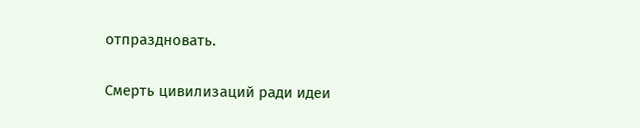отпраздновать.

Смерть цивилизаций ради идеи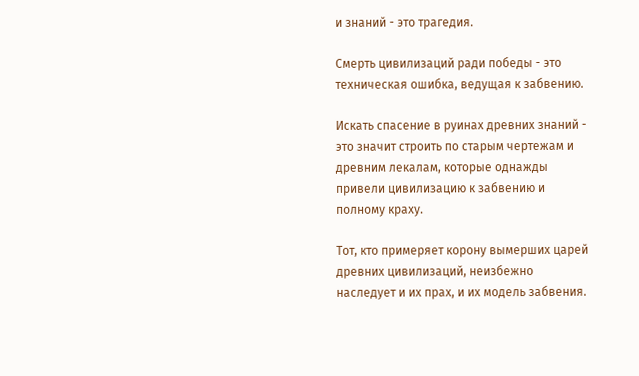и знаний - это трагедия.

Смерть цивилизаций ради победы - это техническая ошибка, ведущая к забвению.

Искать спасение в руинах древних знаний - это значит строить по старым чертежам и древним лекалам, которые однажды привели цивилизацию к забвению и полному краху.

Тот, кто примеряет корону вымерших царей древних цивилизаций, неизбежно наследует и их прах, и их модель забвения.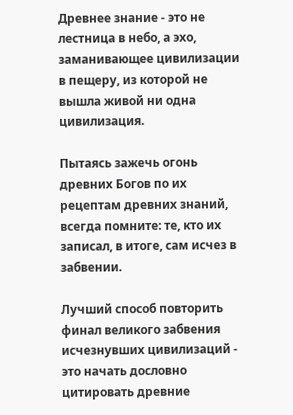Древнее знание - это не лестница в небо, а эхо, заманивающее цивилизации в пещеру, из которой не вышла живой ни одна цивилизация.

Пытаясь зажечь огонь древних Богов по их рецептам древних знаний, всегда помните: те, кто их записал, в итоге, сам исчез в забвении.

Лучший способ повторить финал великого забвения исчезнувших цивилизаций - это начать дословно цитировать древние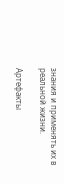знания и применять их в реальной жизни.

Артефакты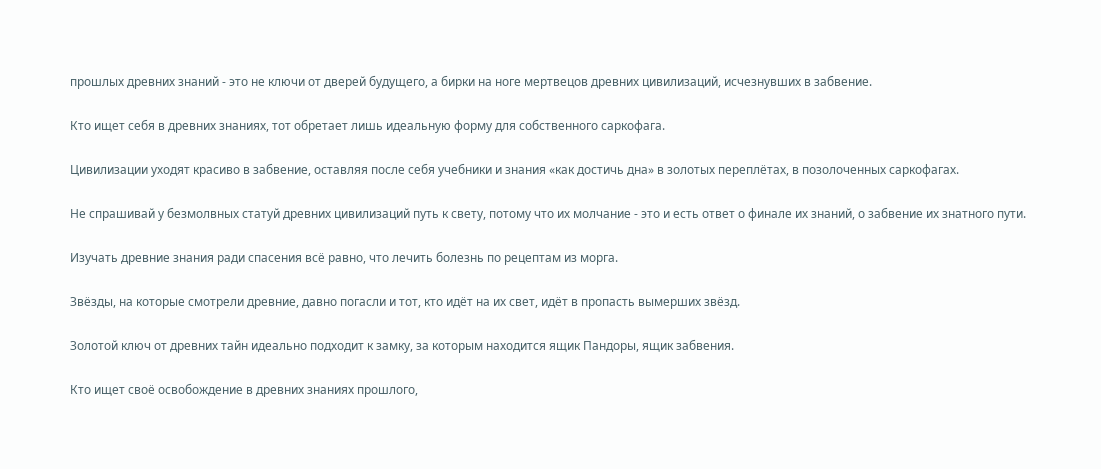прошлых древних знаний - это не ключи от дверей будущего, а бирки на ноге мертвецов древних цивилизаций, исчезнувших в забвение.

Кто ищет себя в древних знаниях, тот обретает лишь идеальную форму для собственного саркофага.

Цивилизации уходят красиво в забвение, оставляя после себя учебники и знания «как достичь дна» в золотых переплётах, в позолоченных саркофагах.

Не спрашивай у безмолвных статуй древних цивилизаций путь к свету, потому что их молчание - это и есть ответ о финале их знаний, о забвение их знатного пути.

Изучать древние знания ради спасения всё равно, что лечить болезнь по рецептам из морга.

Звёзды, на которые смотрели древние, давно погасли и тот, кто идёт на их свет, идёт в пропасть вымерших звёзд.

Золотой ключ от древних тайн идеально подходит к замку, за которым находится ящик Пандоры, ящик забвения.

Кто ищет своё освобождение в древних знаниях прошлого,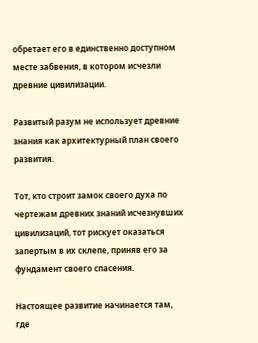обретает его в единственно доступном месте забвения, в котором исчезли древние цивилизации.

Развитый разум не использует древние знания как архитектурный план своего развития.

Тот, кто строит замок своего духа по чертежам древних знаний исчезнувших цивилизаций, тот рискует оказаться запертым в их склепе, приняв его за фундамент своего спасения.

Настоящее развитие начинается там, где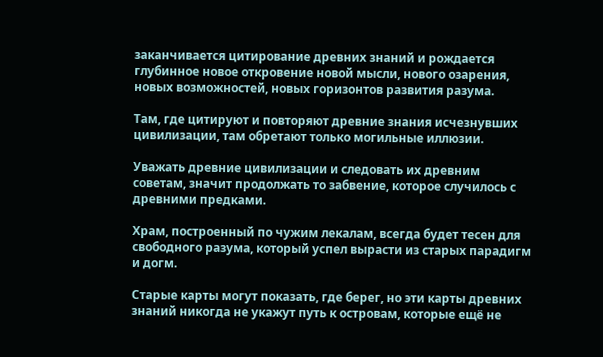заканчивается цитирование древних знаний и рождается глубинное новое откровение новой мысли, нового озарения, новых возможностей, новых горизонтов развития разума.

Там, где цитируют и повторяют древние знания исчезнувших цивилизации, там обретают только могильные иллюзии.

Уважать древние цивилизации и следовать их древним советам, значит продолжать то забвение, которое случилось с древними предками.

Храм, построенный по чужим лекалам, всегда будет тесен для свободного разума, который успел вырасти из старых парадигм и догм.

Старые карты могут показать, где берег, но эти карты древних знаний никогда не укажут путь к островам, которые ещё не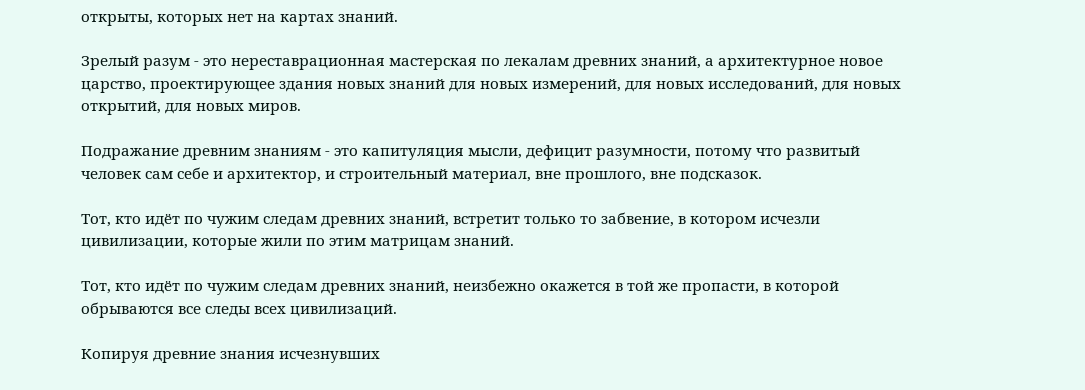открыты, которых нет на картах знаний.

Зрелый разум - это нереставрационная мастерская по лекалам древних знаний, а архитектурное новое царство, проектирующее здания новых знаний для новых измерений, для новых исследований, для новых открытий, для новых миров.

Подражание древним знаниям - это капитуляция мысли, дефицит разумности, потому что развитый человек сам себе и архитектор, и строительный материал, вне прошлого, вне подсказок.

Тот, кто идёт по чужим следам древних знаний, встретит только то забвение, в котором исчезли цивилизации, которые жили по этим матрицам знаний.

Тот, кто идёт по чужим следам древних знаний, неизбежно окажется в той же пропасти, в которой обрываются все следы всех цивилизаций.

Копируя древние знания исчезнувших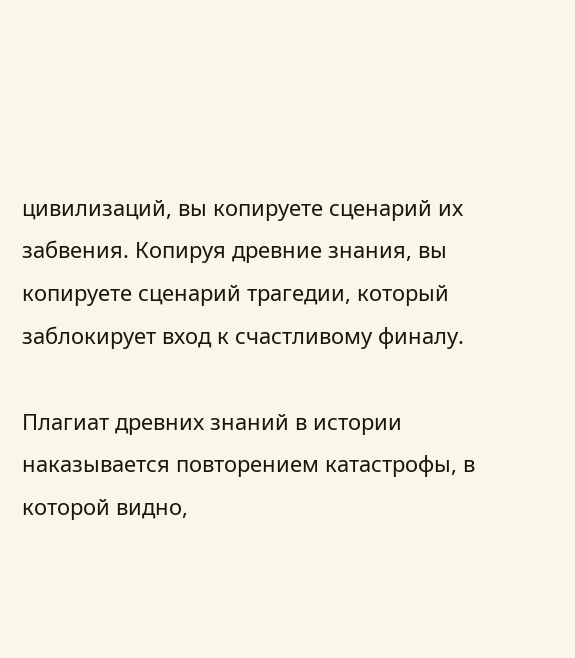цивилизаций, вы копируете сценарий их забвения. Копируя древние знания, вы копируете сценарий трагедии, который заблокирует вход к счастливому финалу.

Плагиат древних знаний в истории наказывается повторением катастрофы, в которой видно,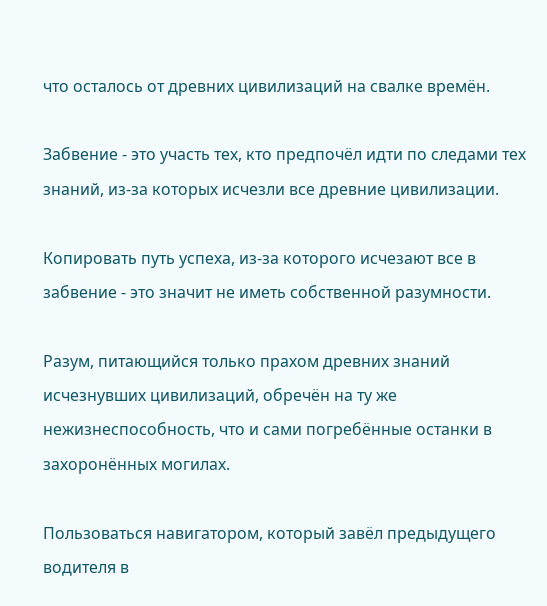что осталось от древних цивилизаций на свалке времён.

Забвение - это участь тех, кто предпочёл идти по следами тех знаний, из-за которых исчезли все древние цивилизации.

Копировать путь успеха, из-за которого исчезают все в забвение - это значит не иметь собственной разумности.

Разум, питающийся только прахом древних знаний исчезнувших цивилизаций, обречён на ту же нежизнеспособность, что и сами погребённые останки в захоронённых могилах.

Пользоваться навигатором, который завёл предыдущего водителя в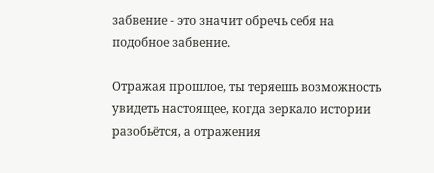забвение - это значит обречь себя на подобное забвение.

Отражая прошлое, ты теряешь возможность увидеть настоящее, когда зеркало истории разобьётся, а отражения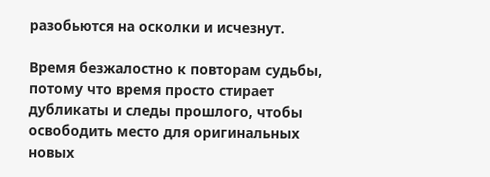разобьются на осколки и исчезнут.

Время безжалостно к повторам судьбы, потому что время просто стирает дубликаты и следы прошлого, чтобы освободить место для оригинальных новых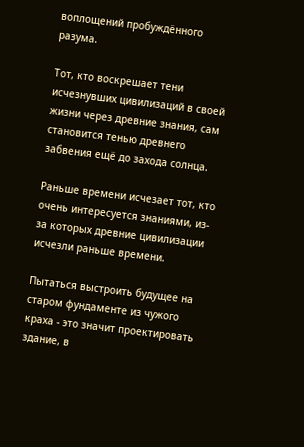воплощений пробуждённого разума.

Тот, кто воскрешает тени исчезнувших цивилизаций в своей жизни через древние знания, сам становится тенью древнего забвения ещё до захода солнца.

Раньше времени исчезает тот, кто очень интересуется знаниями, из-за которых древние цивилизации исчезли раньше времени.

Пытаться выстроить будущее на старом фундаменте из чужого краха - это значит проектировать здание, в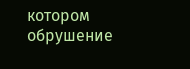котором обрушение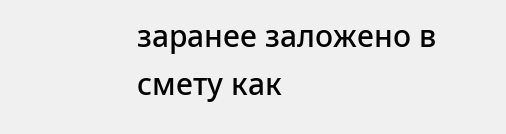заранее заложено в смету как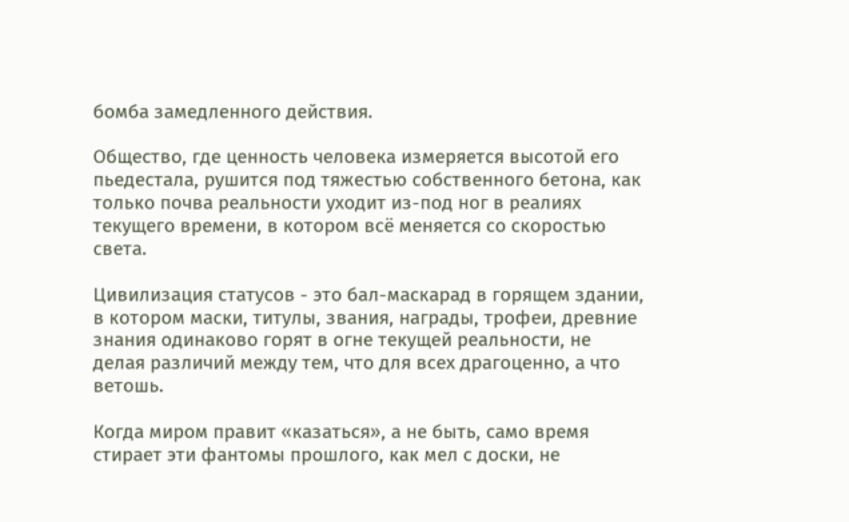бомба замедленного действия.

Общество, где ценность человека измеряется высотой его пьедестала, рушится под тяжестью собственного бетона, как только почва реальности уходит из-под ног в реалиях текущего времени, в котором всё меняется со скоростью света.

Цивилизация статусов - это бал-маскарад в горящем здании, в котором маски, титулы, звания, награды, трофеи, древние знания одинаково горят в огне текущей реальности, не делая различий между тем, что для всех драгоценно, а что ветошь.

Когда миром правит «казаться», а не быть, само время стирает эти фантомы прошлого, как мел с доски, не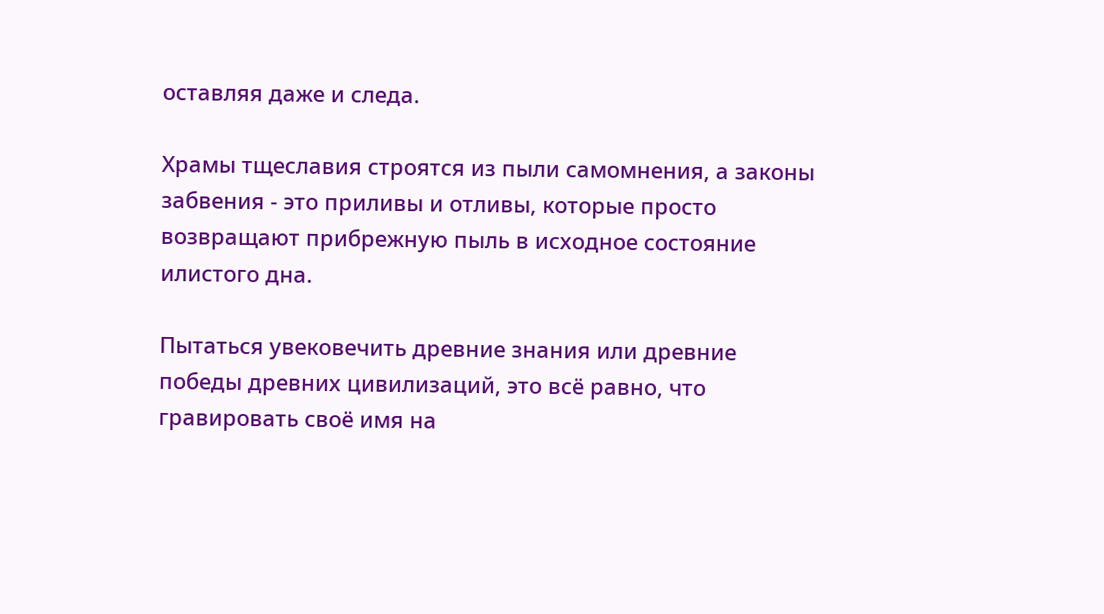оставляя даже и следа.

Храмы тщеславия строятся из пыли самомнения, а законы забвения - это приливы и отливы, которые просто возвращают прибрежную пыль в исходное состояние илистого дна.

Пытаться увековечить древние знания или древние победы древних цивилизаций, это всё равно, что гравировать своё имя на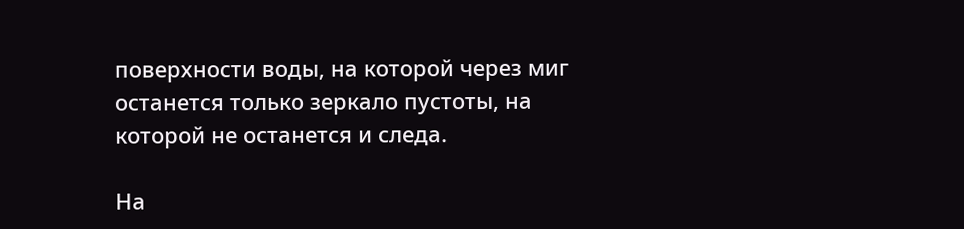поверхности воды, на которой через миг останется только зеркало пустоты, на которой не останется и следа.

На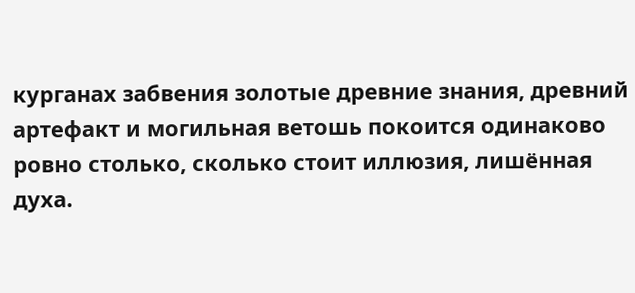курганах забвения золотые древние знания, древний артефакт и могильная ветошь покоится одинаково ровно столько, сколько стоит иллюзия, лишённая духа.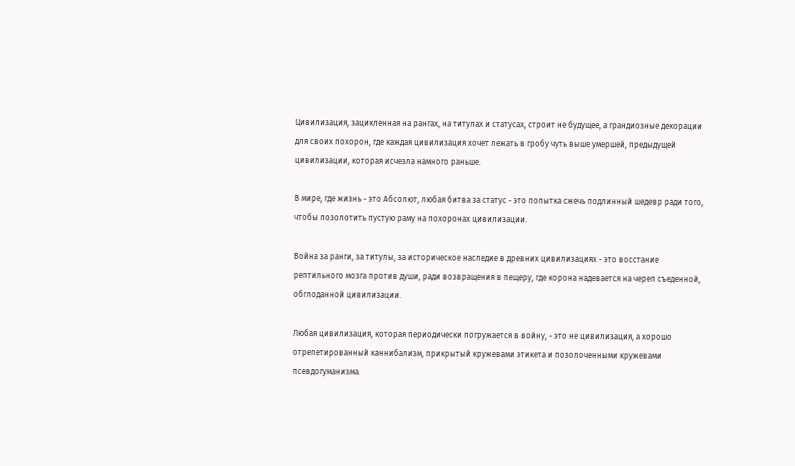Цивилизация, зацикленная на рангах, на титулах и статусах, строит не будущее, а грандиозные декорации для своих похорон, где каждая цивилизация хочет лежать в гробу чуть выше умершей, предыдущей цивилизации, которая исчезла намного раньше.

В мире, где жизнь - это Абсолют, любая битва за статус - это попытка сжечь подлинный шедевр ради того, чтобы позолотить пустую раму на похоронах цивилизации.

Война за ранги, за титулы, за историческое наследие в древних цивилизациях - это восстание рептильного мозга против души, ради возвращения в пещеру, где корона надевается на череп съеденной, обглоданной цивилизации.

Любая цивилизация, которая периодически погружается в войну, - это не цивилизация, а хорошо отрепетированный каннибализм, прикрытый кружевами этикета и позолоченными кружевами псевдогуманизма.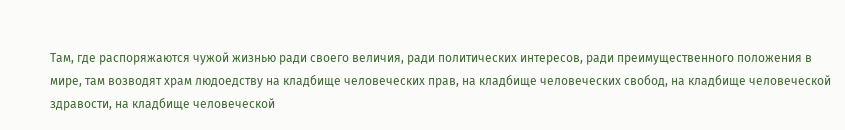Там, где распоряжаются чужой жизнью ради своего величия, ради политических интересов, ради преимущественного положения в мире, там возводят храм людоедству на кладбище человеческих прав, на кладбище человеческих свобод, на кладбище человеческой здравости, на кладбище человеческой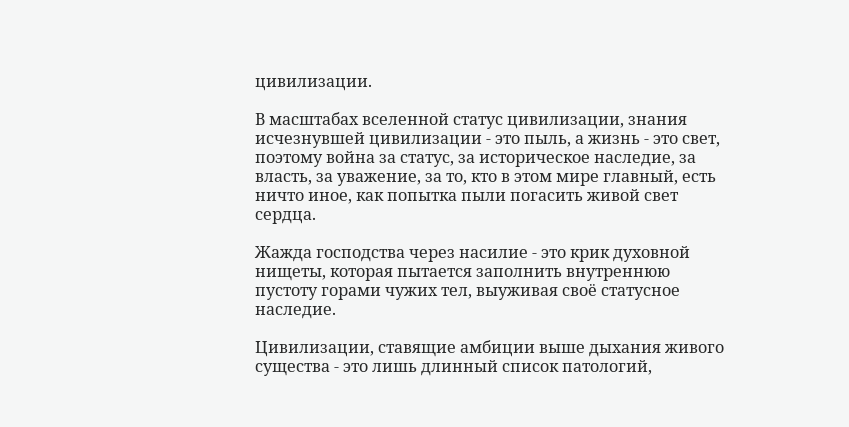цивилизации.

В масштабах вселенной статус цивилизации, знания исчезнувшей цивилизации - это пыль, а жизнь - это свет, поэтому война за статус, за историческое наследие, за власть, за уважение, за то, кто в этом мире главный, есть ничто иное, как попытка пыли погасить живой свет сердца.

Жажда господства через насилие - это крик духовной нищеты, которая пытается заполнить внутреннюю пустоту горами чужих тел, выуживая своё статусное наследие.

Цивилизации, ставящие амбиции выше дыхания живого существа - это лишь длинный список патологий,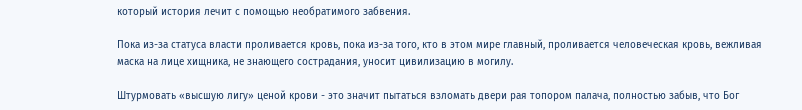который история лечит с помощью необратимого забвения.

Пока из-за статуса власти проливается кровь, пока из-за того, кто в этом мире главный, проливается человеческая кровь, вежливая маска на лице хищника, не знающего сострадания, уносит цивилизацию в могилу.

Штурмовать «высшую лигу» ценой крови - это значит пытаться взломать двери рая топором палача, полностью забыв, что Бог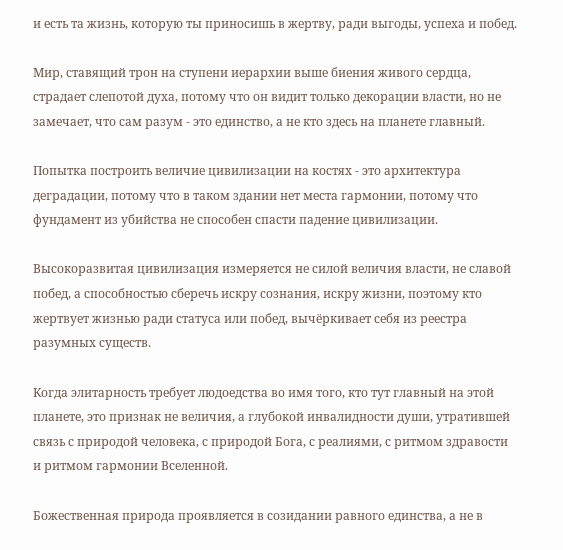и есть та жизнь, которую ты приносишь в жертву, ради выгоды, успеха и побед.

Мир, ставящий трон на ступени иерархии выше биения живого сердца, страдает слепотой духа, потому что он видит только декорации власти, но не замечает, что сам разум - это единство, а не кто здесь на планете главный.

Попытка построить величие цивилизации на костях - это архитектура деградации, потому что в таком здании нет места гармонии, потому что фундамент из убийства не способен спасти падение цивилизации.

Высокоразвитая цивилизация измеряется не силой величия власти, не славой побед, а способностью сберечь искру сознания, искру жизни, поэтому кто жертвует жизнью ради статуса или побед, вычёркивает себя из реестра разумных существ.

Когда элитарность требует людоедства во имя того, кто тут главный на этой планете, это признак не величия, а глубокой инвалидности души, утратившей связь с природой человека, с природой Бога, с реалиями, с ритмом здравости и ритмом гармонии Вселенной.

Божественная природа проявляется в созидании равного единства, а не в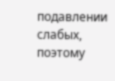подавлении слабых, поэтому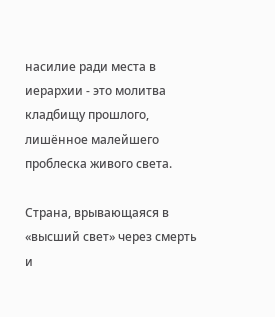насилие ради места в иерархии - это молитва кладбищу прошлого, лишённое малейшего проблеска живого света.

Страна, врывающаяся в «высший свет» через смерть и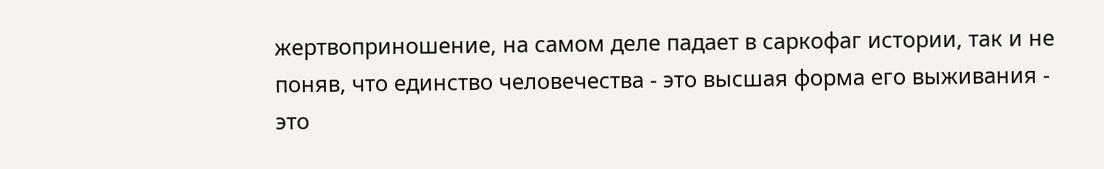жертвоприношение, на самом деле падает в саркофаг истории, так и не поняв, что единство человечества - это высшая форма его выживания - это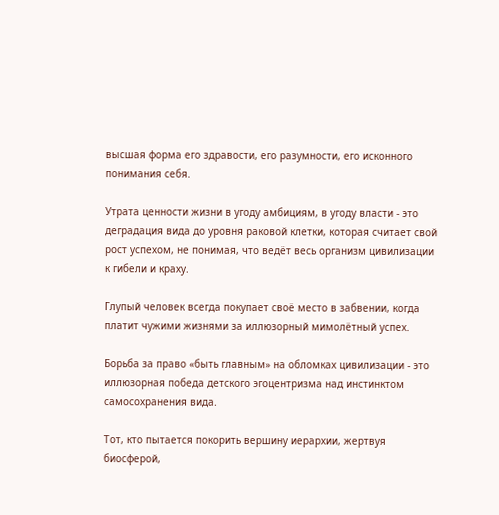высшая форма его здравости, его разумности, его исконного понимания себя.

Утрата ценности жизни в угоду амбициям, в угоду власти - это деградация вида до уровня раковой клетки, которая считает свой рост успехом, не понимая, что ведёт весь организм цивилизации к гибели и краху.

Глупый человек всегда покупает своё место в забвении, когда платит чужими жизнями за иллюзорный мимолётный успех.

Борьба за право «быть главным» на обломках цивилизации - это иллюзорная победа детского эгоцентризма над инстинктом самосохранения вида.

Тот, кто пытается покорить вершину иерархии, жертвуя биосферой,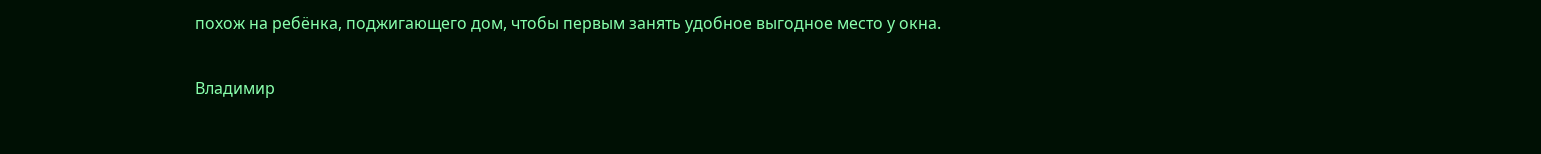похож на ребёнка, поджигающего дом, чтобы первым занять удобное выгодное место у окна.

Владимир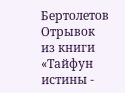Бертолетов
Отрывок из книги «Тайфун истины -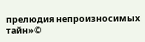прелюдия непроизносимых тайн»©